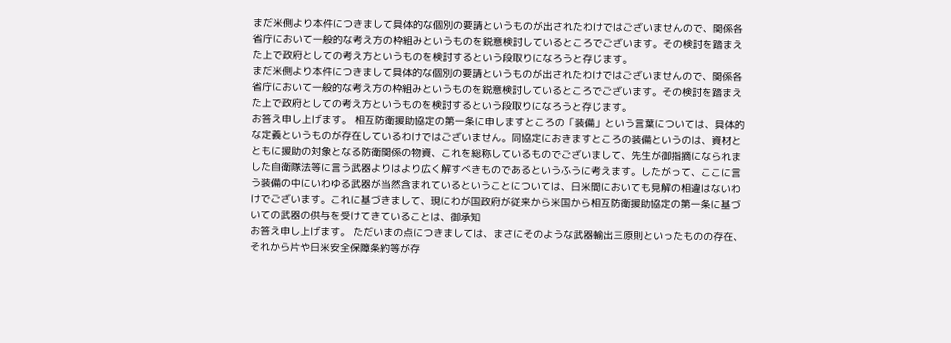まだ米側より本件につきまして具体的な個別の要請というものが出されたわけではございませんので、関係各省庁において一般的な考え方の枠組みというものを鋭意検討しているところでございます。その検討を踏まえた上で政府としての考え方というものを検討するという段取りになろうと存じます。
まだ米側より本件につきまして具体的な個別の要請というものが出されたわけではございませんので、関係各省庁において一般的な考え方の枠組みというものを鋭意検討しているところでございます。その検討を踏まえた上で政府としての考え方というものを検討するという段取りになろうと存じます。
お答え申し上げます。 相互防衛援助協定の第一条に申しますところの「装備」という言葉については、具体的な定義というものが存在しているわけではございません。同協定におきますところの装備というのは、資材とともに援助の対象となる防衛関係の物資、これを総称しているものでございまして、先生が御指摘になられました自衛隊法等に言う武器よりはより広く解すべきものであるというふうに考えます。したがって、ここに言う装備の中にいわゆる武器が当然含まれているということについては、日米間においても見解の相違はないわけでございます。これに基づきまして、現にわが国政府が従来から米国から相互防衛援助協定の第一条に基づいての武器の供与を受けてきていることは、御承知
お答え申し上げます。 ただいまの点につきましては、まさにそのような武器輸出三原則といったものの存在、それから片や日米安全保障条約等が存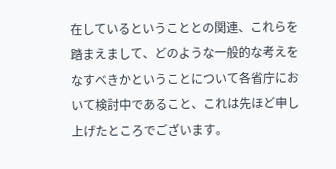在しているということとの関連、これらを踏まえまして、どのような一般的な考えをなすべきかということについて各省庁において検討中であること、これは先ほど申し上げたところでございます。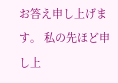お答え申し上げます。 私の先ほど申し上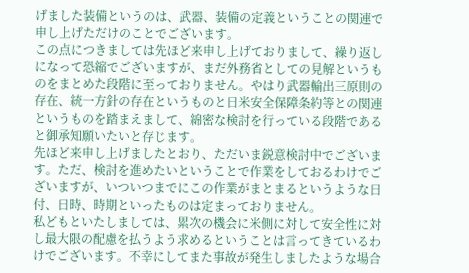げました装備というのは、武器、装備の定義ということの関連で申し上げただけのことでございます。
この点につきましては先ほど来申し上げておりまして、繰り返しになって恐縮でございますが、まだ外務省としての見解というものをまとめた段階に至っておりません。やはり武器輸出三原則の存在、統一方針の存在というものと日米安全保障条約等との関連というものを踏まえまして、綿密な検討を行っている段階であると御承知願いたいと存じます。
先ほど来申し上げましたとおり、ただいま鋭意検討中でございます。ただ、検討を進めたいということで作業をしておるわけでございますが、いついつまでにこの作業がまとまるというような日付、日時、時期といったものは定まっておりません。
私どもといたしましては、累次の機会に米側に対して安全性に対し最大限の配慮を払うよう求めるということは言ってきているわけでございます。不幸にしてまた事故が発生しましたような場合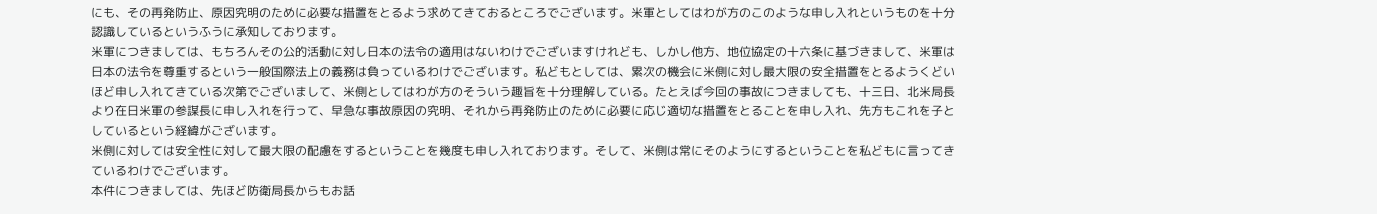にも、その再発防止、原因究明のために必要な措置をとるよう求めてきておるところでございます。米軍としてはわが方のこのような申し入れというものを十分認識しているというふうに承知しております。
米軍につきましては、もちろんその公的活動に対し日本の法令の適用はないわけでございますけれども、しかし他方、地位協定の十六条に基づきまして、米軍は日本の法令を尊重するという一般国際法上の義務は負っているわけでございます。私どもとしては、累次の機会に米側に対し最大限の安全措置をとるようくどいほど申し入れてきている次第でございまして、米側としてはわが方のそういう趣旨を十分理解している。たとえば今回の事故につきましても、十三日、北米局長より在日米軍の参謀長に申し入れを行って、早急な事故原因の究明、それから再発防止のために必要に応じ適切な措置をとることを申し入れ、先方もこれを子としているという経緯がございます。
米側に対しては安全性に対して最大限の配慮をするということを幾度も申し入れております。そして、米側は常にそのようにするということを私どもに言ってきているわけでございます。
本件につきましては、先ほど防衛局長からもお話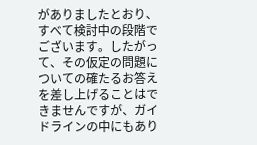がありましたとおり、すべて検討中の段階でございます。したがって、その仮定の問題についての確たるお答えを差し上げることはできませんですが、ガイドラインの中にもあり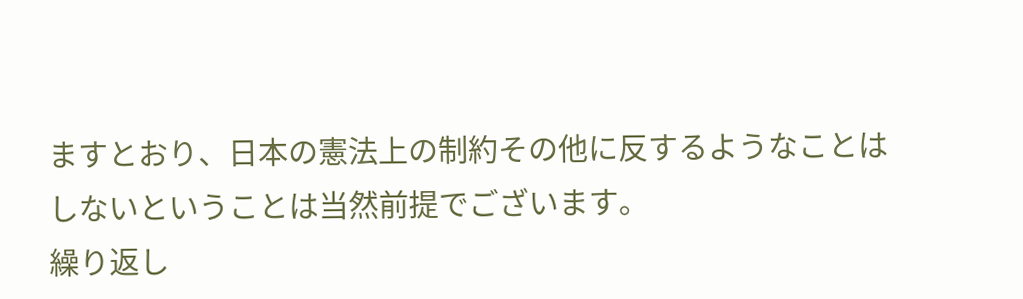ますとおり、日本の憲法上の制約その他に反するようなことはしないということは当然前提でございます。
繰り返し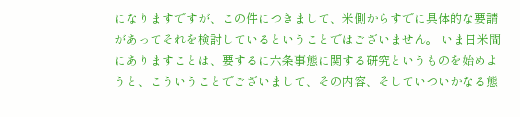になりますですが、この件につきまして、米側からすでに具体的な要請があってそれを検討しているということではございません。 いま日米間にありますことは、要するに六条事態に関する研究というものを始めようと、こういうことでございまして、その内容、そしていついかなる態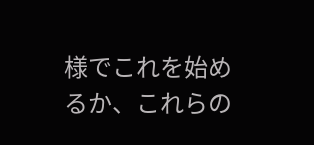様でこれを始めるか、これらの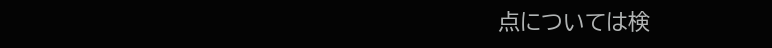点については検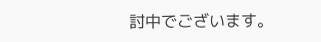討中でございます。